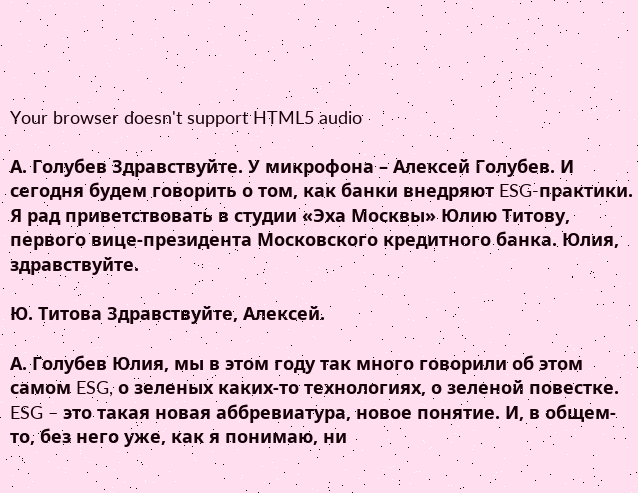Your browser doesn't support HTML5 audio

А. Голубев Здравствуйте. У микрофона – Алексей Голубев. И сегодня будем говорить о том, как банки внедряют ESG-практики. Я рад приветствовать в студии «Эха Москвы» Юлию Титову, первого вице-президента Московского кредитного банка. Юлия, здравствуйте.

Ю. Титова Здравствуйте, Алексей.

А. Голубев Юлия, мы в этом году так много говорили об этом самом ESG, о зеленых каких-то технологиях, о зеленой повестке. ESG – это такая новая аббревиатура, новое понятие. И, в общем-то, без него уже, как я понимаю, ни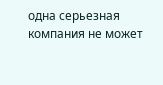одна серьезная компания не может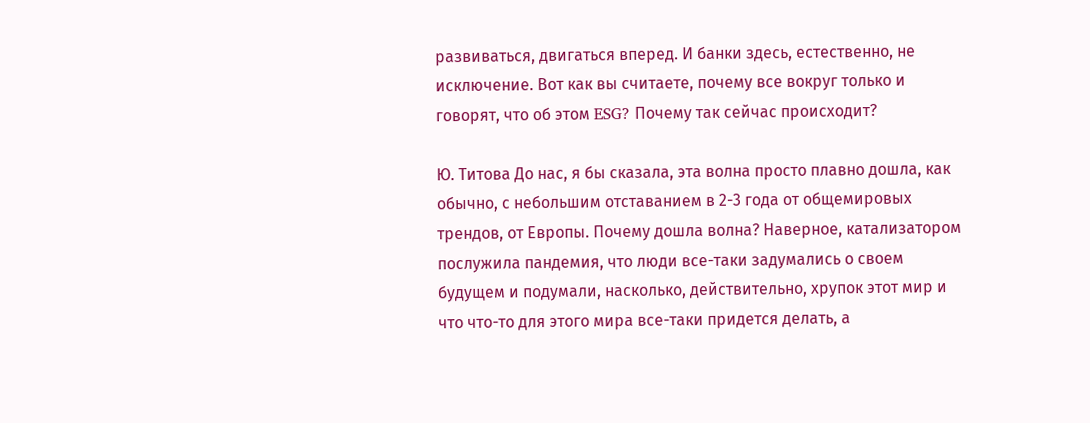развиваться, двигаться вперед. И банки здесь, естественно, не исключение. Вот как вы считаете, почему все вокруг только и говорят, что об этом ESG? Почему так сейчас происходит?

Ю. Титова До нас, я бы сказала, эта волна просто плавно дошла, как обычно, с небольшим отставанием в 2-3 года от общемировых трендов, от Европы. Почему дошла волна? Наверное, катализатором послужила пандемия, что люди все-таки задумались о своем будущем и подумали, насколько, действительно, хрупок этот мир и что что-то для этого мира все-таки придется делать, а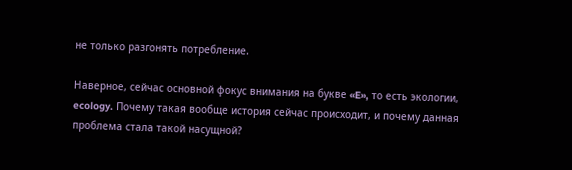не только разгонять потребление.

Наверное, сейчас основной фокус внимания на букве «E», то есть экологии, ecology. Почему такая вообще история сейчас происходит, и почему данная проблема стала такой насущной?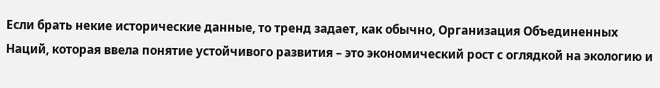Если брать некие исторические данные, то тренд задает, как обычно, Организация Объединенных Наций, которая ввела понятие устойчивого развития – это экономический рост с оглядкой на экологию и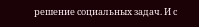решение социальных задач. И с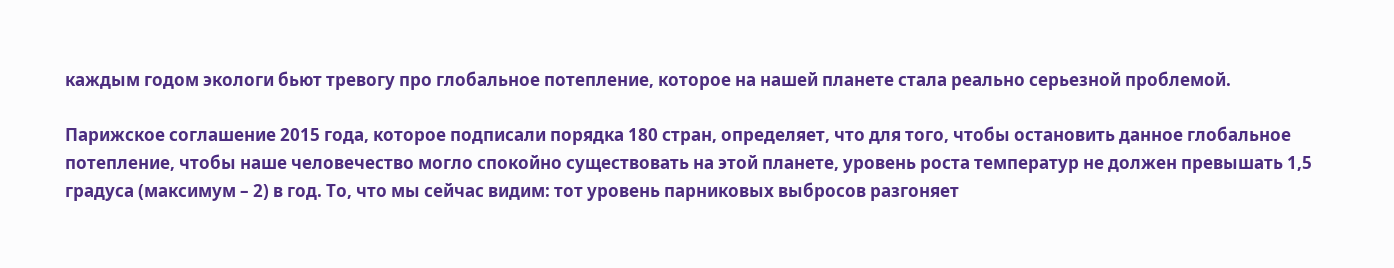каждым годом экологи бьют тревогу про глобальное потепление, которое на нашей планете стала реально серьезной проблемой.

Парижское соглашение 2015 года, которое подписали порядка 180 стран, определяет, что для того, чтобы остановить данное глобальное потепление, чтобы наше человечество могло спокойно существовать на этой планете, уровень роста температур не должен превышать 1,5 градуса (максимум – 2) в год. То, что мы сейчас видим: тот уровень парниковых выбросов разгоняет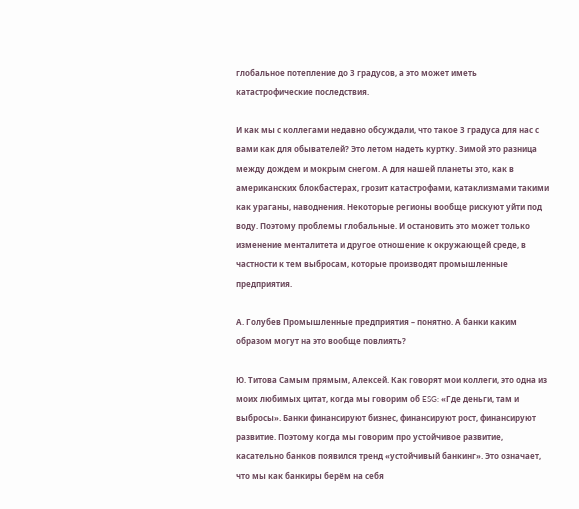глобальное потепление до 3 градусов, а это может иметь катастрофические последствия.

И как мы с коллегами недавно обсуждали, что такое 3 градуса для нас с вами как для обывателей? Это летом надеть куртку. Зимой это разница между дождем и мокрым снегом. А для нашей планеты это, как в американских блокбастерах, грозит катастрофами, катаклизмами такими как ураганы, наводнения. Некоторые регионы вообще рискуют уйти под воду. Поэтому проблемы глобальные. И остановить это может только изменение менталитета и другое отношение к окружающей среде, в частности к тем выбросам, которые производят промышленные предприятия.

А. Голубев Промышленные предприятия – понятно. А банки каким образом могут на это вообще повлиять?

Ю. Титова Самым прямым, Алексей. Как говорят мои коллеги, это одна из моих любимых цитат, когда мы говорим об ESG: «Где деньги, там и выбросы». Банки финансируют бизнес, финансируют рост, финансируют развитие. Поэтому когда мы говорим про устойчивое развитие, касательно банков появился тренд «устойчивый банкинг». Это означает, что мы как банкиры берём на себя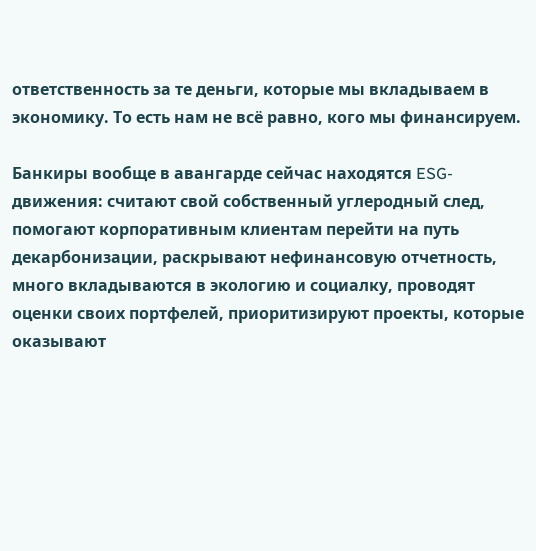ответственность за те деньги, которые мы вкладываем в экономику. То есть нам не всё равно, кого мы финансируем.

Банкиры вообще в авангарде сейчас находятся ESG-движения: считают свой собственный углеродный след, помогают корпоративным клиентам перейти на путь декарбонизации, раскрывают нефинансовую отчетность, много вкладываются в экологию и социалку, проводят оценки своих портфелей, приоритизируют проекты, которые оказывают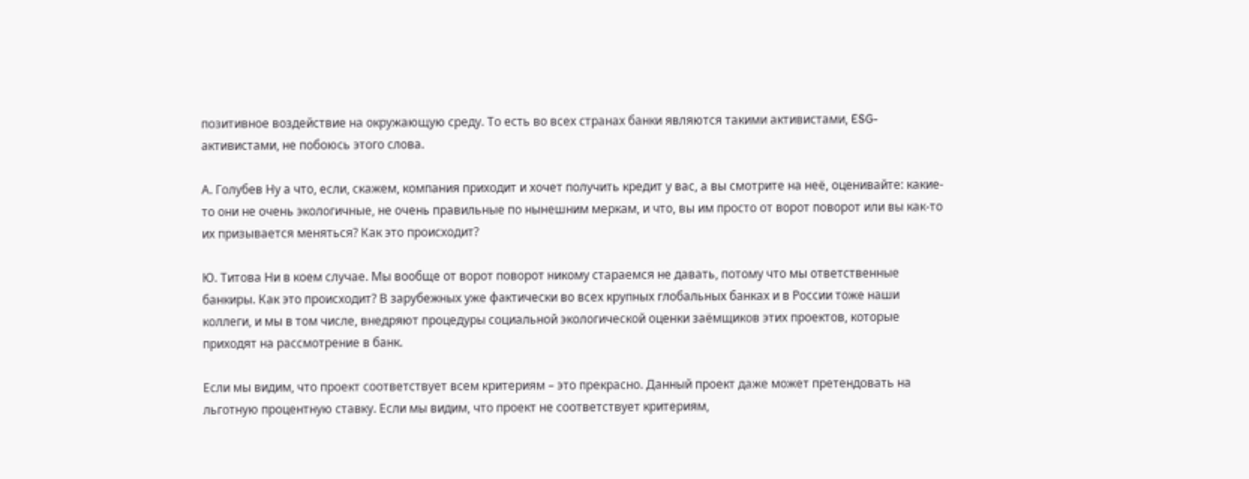позитивное воздействие на окружающую среду. То есть во всех странах банки являются такими активистами, ESG-активистами, не побоюсь этого слова.

А. Голубев Ну а что, если, скажем, компания приходит и хочет получить кредит у вас, а вы смотрите на неё, оценивайте: какие-то они не очень экологичные, не очень правильные по нынешним меркам, и что, вы им просто от ворот поворот или вы как-то их призывается меняться? Как это происходит?

Ю. Титова Ни в коем случае. Мы вообще от ворот поворот никому стараемся не давать, потому что мы ответственные банкиры. Как это происходит? В зарубежных уже фактически во всех крупных глобальных банках и в России тоже наши коллеги, и мы в том числе, внедряют процедуры социальной экологической оценки заёмщиков этих проектов, которые приходят на рассмотрение в банк.

Если мы видим, что проект соответствует всем критериям – это прекрасно. Данный проект даже может претендовать на льготную процентную ставку. Если мы видим, что проект не соответствует критериям,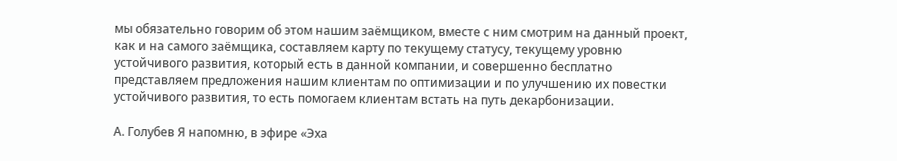мы обязательно говорим об этом нашим заёмщиком, вместе с ним смотрим на данный проект, как и на самого заёмщика, составляем карту по текущему статусу, текущему уровню устойчивого развития, который есть в данной компании, и совершенно бесплатно представляем предложения нашим клиентам по оптимизации и по улучшению их повестки устойчивого развития, то есть помогаем клиентам встать на путь декарбонизации.

А. Голубев Я напомню, в эфире «Эха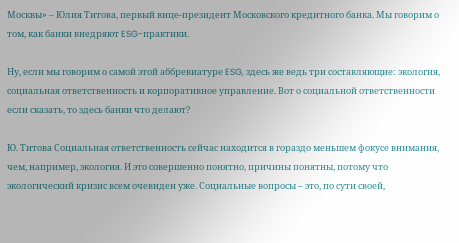Москвы» – Юлия Титова, первый вице-президент Московского кредитного банка. Мы говорим о том, как банки внедряют ESG-практики.

Ну, если мы говорим о самой этой аббревиатуре ESG, здесь же ведь три составляющие: экология, социальная ответственность и корпоративное управление. Вот о социальной ответственности если сказать, то здесь банки что делают?

Ю. Титова Социальная ответственность сейчас находится в гораздо меньшем фокусе внимания, чем, например, экология. И это совершенно понятно, причины понятны, потому что экологический кризис всем очевиден уже. Социальные вопросы – это, по сути своей,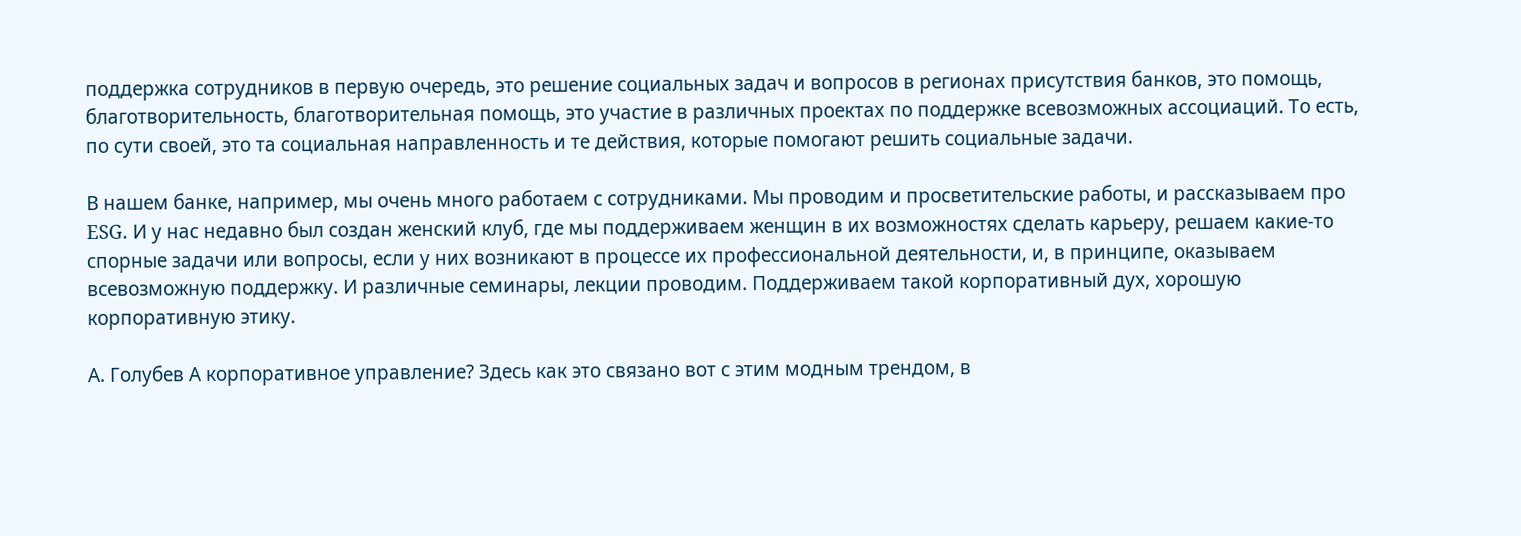поддержка сотрудников в первую очередь, это решение социальных задач и вопросов в регионах присутствия банков, это помощь, благотворительность, благотворительная помощь, это участие в различных проектах по поддержке всевозможных ассоциаций. То есть, по сути своей, это та социальная направленность и те действия, которые помогают решить социальные задачи.

В нашем банке, например, мы очень много работаем с сотрудниками. Мы проводим и просветительские работы, и рассказываем про ESG. И у нас недавно был создан женский клуб, где мы поддерживаем женщин в их возможностях сделать карьеру, решаем какие-то спорные задачи или вопросы, если у них возникают в процессе их профессиональной деятельности, и, в принципе, оказываем всевозможную поддержку. И различные семинары, лекции проводим. Поддерживаем такой корпоративный дух, хорошую корпоративную этику.

А. Голубев А корпоративное управление? Здесь как это связано вот с этим модным трендом, в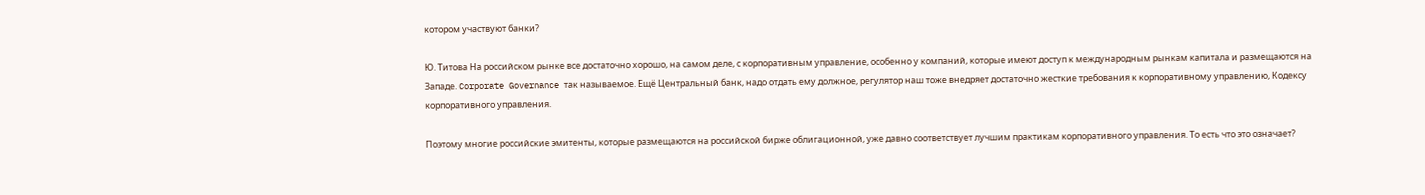котором участвуют банки?

Ю. Титова На российском рынке все достаточно хорошо, на самом деле, с корпоративным управление, особенно у компаний, которые имеют доступ к международным рынкам капитала и размещаются на Западе. Corporate Governance так называемое. Ещё Центральный банк, надо отдать ему должное, регулятор наш тоже внедряет достаточно жесткие требования к корпоративному управлению, Кодексу корпоративного управления.

Поэтому многие российские эмитенты, которые размещаются на российской бирже облигационной, уже давно соответствует лучшим практикам корпоративного управления. То есть что это означает?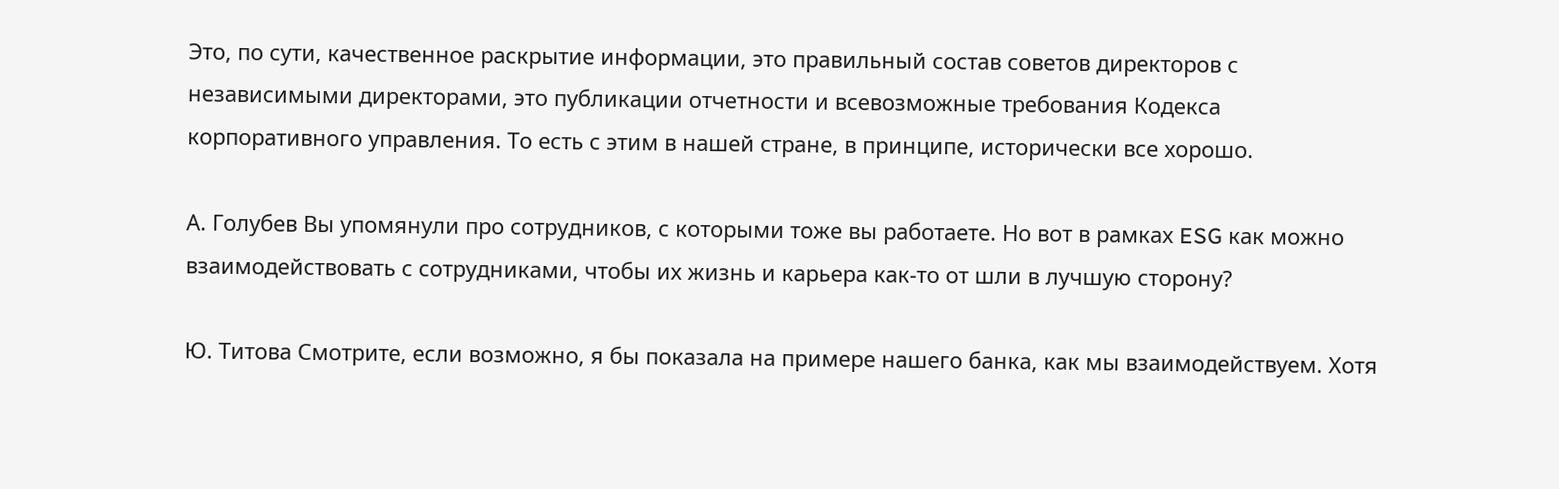Это, по сути, качественное раскрытие информации, это правильный состав советов директоров с независимыми директорами, это публикации отчетности и всевозможные требования Кодекса корпоративного управления. То есть с этим в нашей стране, в принципе, исторически все хорошо.

А. Голубев Вы упомянули про сотрудников, с которыми тоже вы работаете. Но вот в рамках ESG как можно взаимодействовать с сотрудниками, чтобы их жизнь и карьера как-то от шли в лучшую сторону?

Ю. Титова Смотрите, если возможно, я бы показала на примере нашего банка, как мы взаимодействуем. Хотя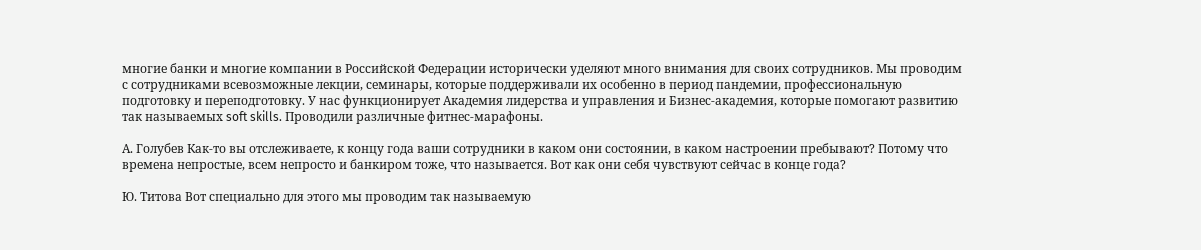многие банки и многие компании в Российской Федерации исторически уделяют много внимания для своих сотрудников. Мы проводим с сотрудниками всевозможные лекции, семинары, которые поддерживали их особенно в период пандемии, профессиональную подготовку и переподготовку. У нас функционирует Академия лидерства и управления и Бизнес-академия, которые помогают развитию так называемых soft skills. Проводили различные фитнес-марафоны.

А. Голубев Как-то вы отслеживаете, к концу года ваши сотрудники в каком они состоянии, в каком настроении пребывают? Потому что времена непростые, всем непросто и банкиром тоже, что называется. Вот как они себя чувствуют сейчас в конце года?

Ю. Титова Вот специально для этого мы проводим так называемую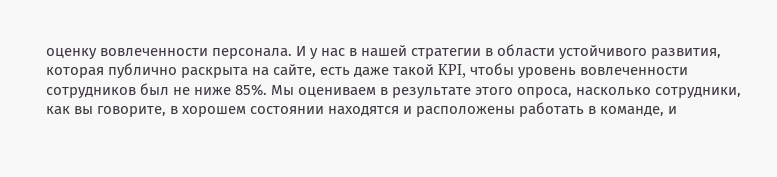оценку вовлеченности персонала. И у нас в нашей стратегии в области устойчивого развития, которая публично раскрыта на сайте, есть даже такой KPI, чтобы уровень вовлеченности сотрудников был не ниже 85%. Мы оцениваем в результате этого опроса, насколько сотрудники, как вы говорите, в хорошем состоянии находятся и расположены работать в команде, и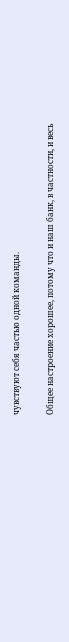чувствуют себя частью одной команды.

Общее настроение хорошее, потому что и наш банк, в частности, и весь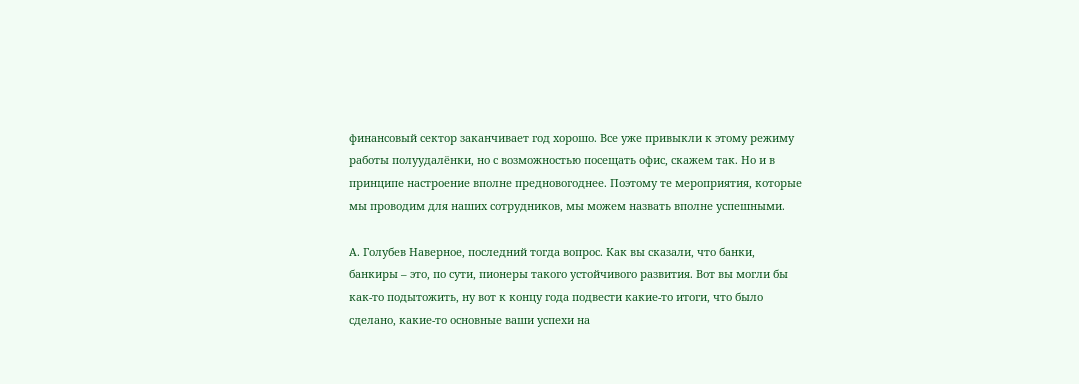финансовый сектор заканчивает год хорошо. Все уже привыкли к этому режиму работы полуудалёнки, но с возможностью посещать офис, скажем так. Но и в принципе настроение вполне предновогоднее. Поэтому те мероприятия, которые мы проводим для наших сотрудников, мы можем назвать вполне успешными.

А. Голубев Наверное, последний тогда вопрос. Как вы сказали, что банки, банкиры – это, по сути, пионеры такого устойчивого развития. Вот вы могли бы как-то подытожить, ну вот к концу года подвести какие-то итоги, что было сделано, какие-то основные ваши успехи на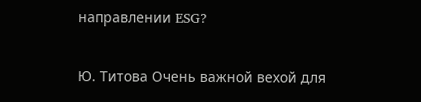направлении ESG?

Ю. Титова Очень важной вехой для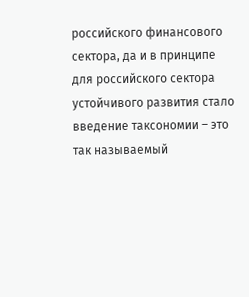российского финансового сектора, да и в принципе для российского сектора устойчивого развития стало введение таксономии – это так называемый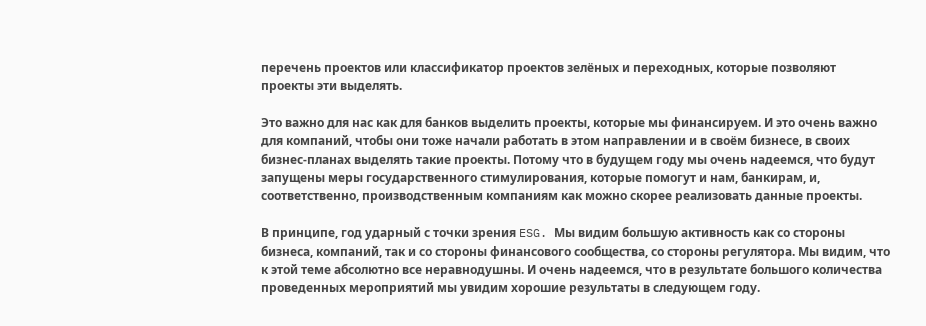перечень проектов или классификатор проектов зелёных и переходных, которые позволяют проекты эти выделять.

Это важно для нас как для банков выделить проекты, которые мы финансируем. И это очень важно для компаний, чтобы они тоже начали работать в этом направлении и в своём бизнесе, в своих бизнес-планах выделять такие проекты. Потому что в будущем году мы очень надеемся, что будут запущены меры государственного стимулирования, которые помогут и нам, банкирам, и, соответственно, производственным компаниям как можно скорее реализовать данные проекты.

В принципе, год ударный с точки зрения ESG. Мы видим большую активность как со стороны бизнеса, компаний, так и со стороны финансового сообщества, со стороны регулятора. Мы видим, что к этой теме абсолютно все неравнодушны. И очень надеемся, что в результате большого количества проведенных мероприятий мы увидим хорошие результаты в следующем году.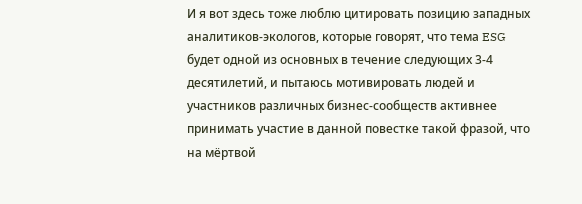И я вот здесь тоже люблю цитировать позицию западных аналитиков-экологов, которые говорят, что тема ESG будет одной из основных в течение следующих 3-4 десятилетий, и пытаюсь мотивировать людей и участников различных бизнес-сообществ активнее принимать участие в данной повестке такой фразой, что на мёртвой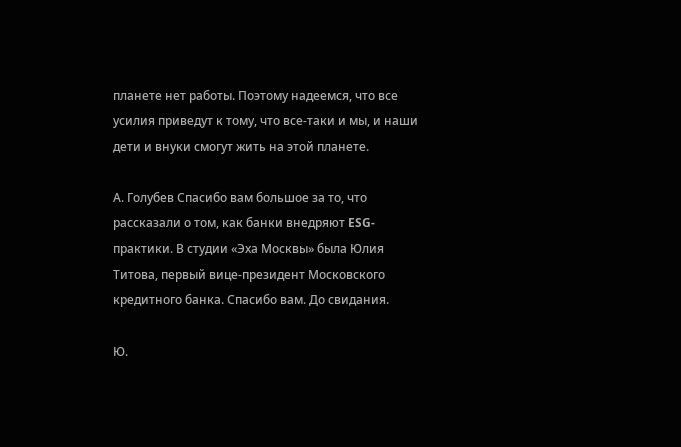планете нет работы. Поэтому надеемся, что все усилия приведут к тому, что все-таки и мы, и наши дети и внуки смогут жить на этой планете.

А. Голубев Спасибо вам большое за то, что рассказали о том, как банки внедряют ESG-практики. В студии «Эха Москвы» была Юлия Титова, первый вице-президент Московского кредитного банка. Спасибо вам. До свидания.

Ю.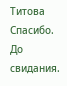Титова Спасибо. До свидания.